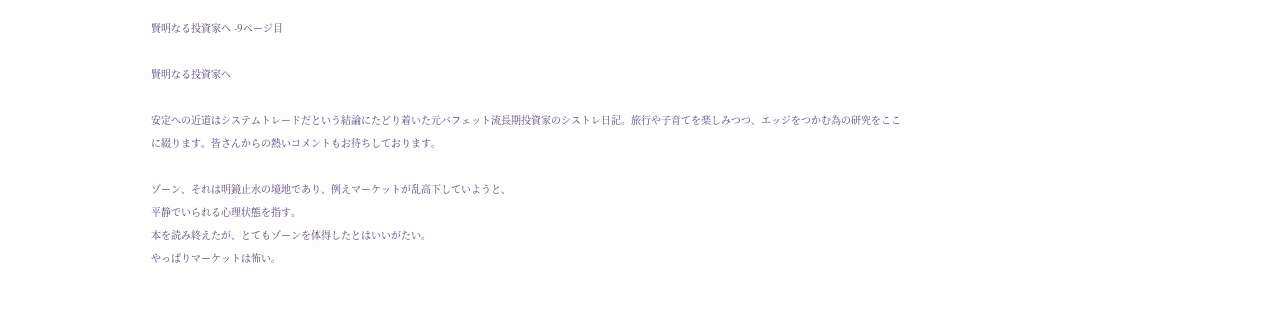賢明なる投資家へ -9ページ目

賢明なる投資家へ

安定への近道はシステムトレードだという結論にたどり着いた元バフェット流長期投資家のシストレ日記。旅行や子育てを楽しみつつ、エッジをつかむ為の研究をここに綴ります。皆さんからの熱いコメントもお待ちしております。

ゾーン、それは明鏡止水の境地であり、例えマーケットが乱高下していようと、
平静でいられる心理状態を指す。
本を読み終えたが、とてもゾーンを体得したとはいいがたい。
やっぱりマーケットは怖い。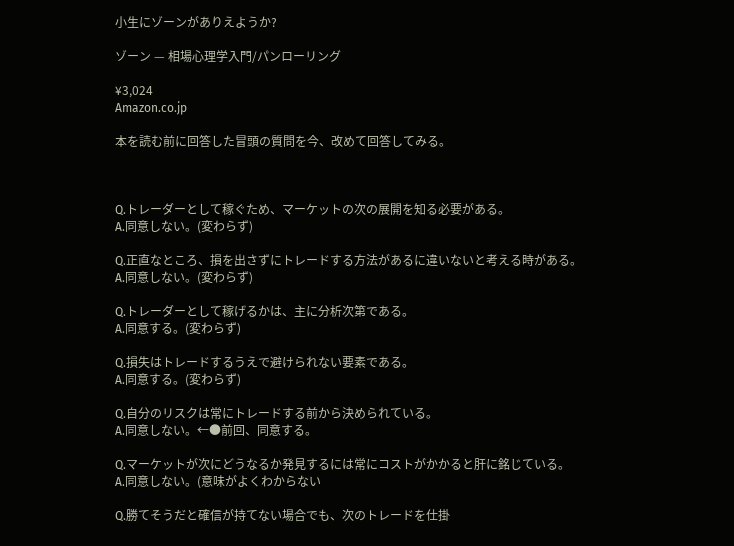小生にゾーンがありえようか?

ゾーン — 相場心理学入門/パンローリング

¥3,024
Amazon.co.jp

本を読む前に回答した冒頭の質問を今、改めて回答してみる。



Q.トレーダーとして稼ぐため、マーケットの次の展開を知る必要がある。
A.同意しない。(変わらず)

Q.正直なところ、損を出さずにトレードする方法があるに違いないと考える時がある。
A.同意しない。(変わらず)

Q.トレーダーとして稼げるかは、主に分析次第である。
A.同意する。(変わらず)

Q.損失はトレードするうえで避けられない要素である。
A.同意する。(変わらず)

Q.自分のリスクは常にトレードする前から決められている。
A.同意しない。←●前回、同意する。

Q.マーケットが次にどうなるか発見するには常にコストがかかると肝に銘じている。
A.同意しない。(意味がよくわからない

Q.勝てそうだと確信が持てない場合でも、次のトレードを仕掛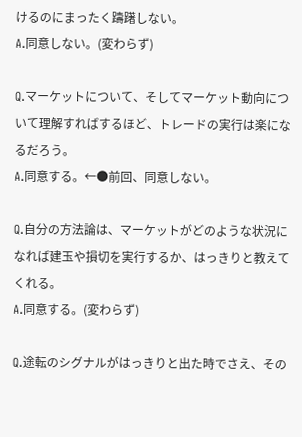けるのにまったく躊躇しない。
A.同意しない。(変わらず)

Q.マーケットについて、そしてマーケット動向について理解すればするほど、トレードの実行は楽になるだろう。
A.同意する。←●前回、同意しない。

Q.自分の方法論は、マーケットがどのような状況になれば建玉や損切を実行するか、はっきりと教えてくれる。
A.同意する。(変わらず)

Q.途転のシグナルがはっきりと出た時でさえ、その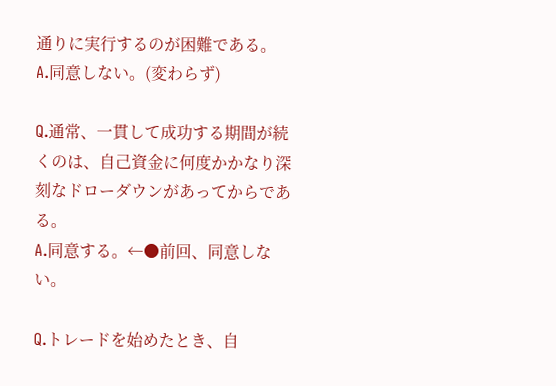通りに実行するのが困難である。
A.同意しない。(変わらず)

Q.通常、一貫して成功する期間が続くのは、自己資金に何度かかなり深刻なドローダウンがあってからである。
A.同意する。←●前回、同意しない。

Q.トレードを始めたとき、自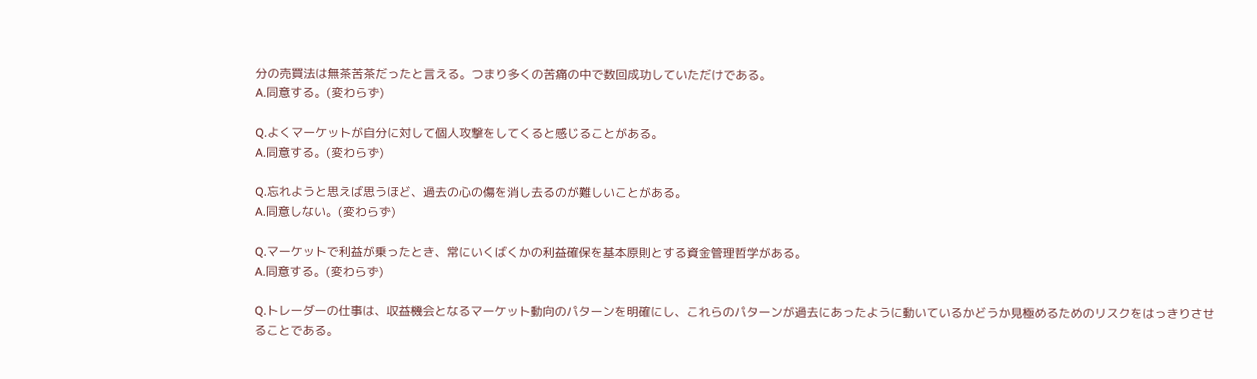分の売買法は無茶苦茶だったと言える。つまり多くの苦痛の中で数回成功していただけである。
A.同意する。(変わらず)

Q.よくマーケットが自分に対して個人攻撃をしてくると感じることがある。
A.同意する。(変わらず)

Q.忘れようと思えば思うほど、過去の心の傷を消し去るのが難しいことがある。
A.同意しない。(変わらず)

Q.マーケットで利益が乗ったとき、常にいくばくかの利益確保を基本原則とする資金管理哲学がある。
A.同意する。(変わらず)

Q.トレーダーの仕事は、収益機会となるマーケット動向のパターンを明確にし、これらのパターンが過去にあったように動いているかどうか見極めるためのリスクをはっきりさせることである。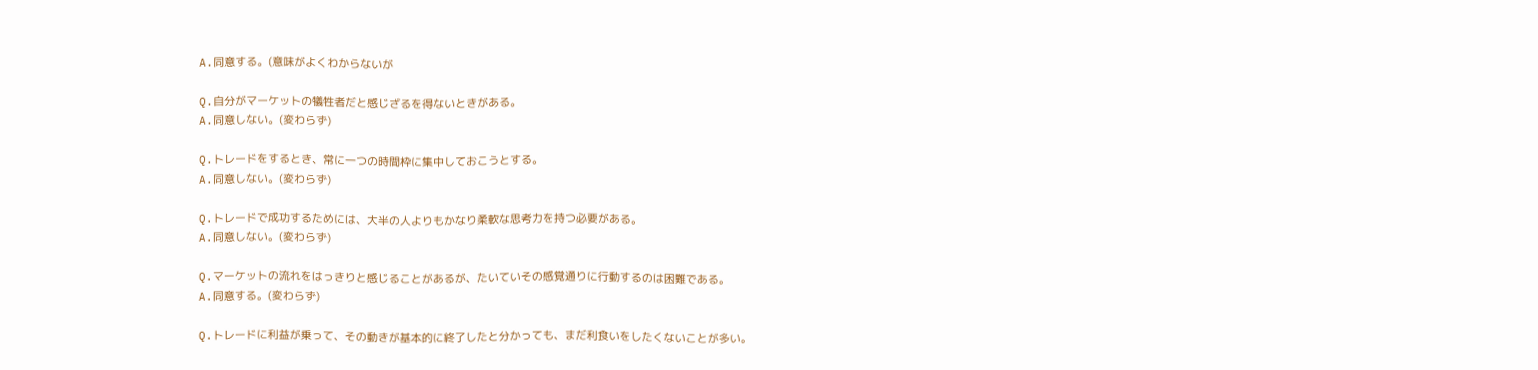A.同意する。(意味がよくわからないが

Q.自分がマーケットの犠牲者だと感じざるを得ないときがある。
A.同意しない。(変わらず)

Q.トレードをするとき、常に一つの時間枠に集中しておこうとする。
A.同意しない。(変わらず)

Q.トレードで成功するためには、大半の人よりもかなり柔軟な思考力を持つ必要がある。
A.同意しない。(変わらず)

Q.マーケットの流れをはっきりと感じることがあるが、たいていその感覚通りに行動するのは困難である。
A.同意する。(変わらず)

Q.トレードに利益が乗って、その動きが基本的に終了したと分かっても、まだ利食いをしたくないことが多い。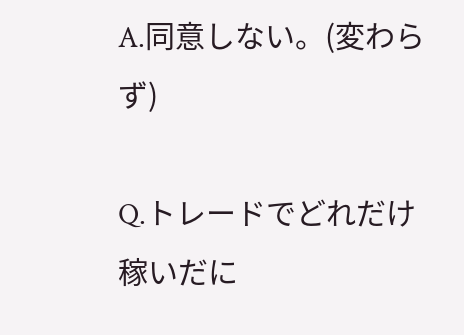A.同意しない。(変わらず)

Q.トレードでどれだけ稼いだに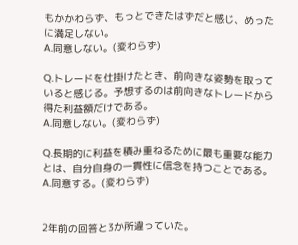もかかわらず、もっとできたはずだと感じ、めったに満足しない。
A.同意しない。(変わらず)

Q.トレードを仕掛けたとき、前向きな姿勢を取っていると感じる。予想するのは前向きなトレードから得た利益額だけである。
A.同意しない。(変わらず)

Q.長期的に利益を積み重ねるために最も重要な能力とは、自分自身の一貫性に信念を持つことである。
A.同意する。(変わらず)


2年前の回答と3か所違っていた。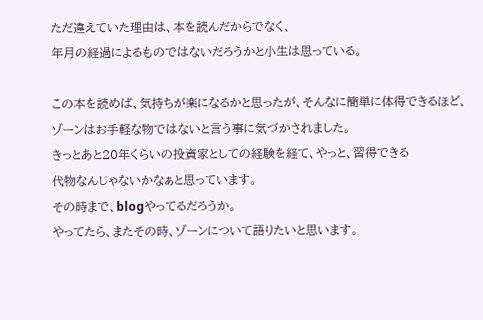ただ違えていた理由は、本を読んだからでなく、
年月の経過によるものではないだろうかと小生は思っている。

この本を読めば、気持ちが楽になるかと思ったが、そんなに簡単に体得できるほど、
ゾーンはお手軽な物ではないと言う事に気づかされました。
きっとあと20年くらいの投資家としての経験を経て、やっと、習得できる
代物なんじゃないかなぁと思っています。
その時まで、blogやってるだろうか。
やってたら、またその時、ゾーンについて語りたいと思います。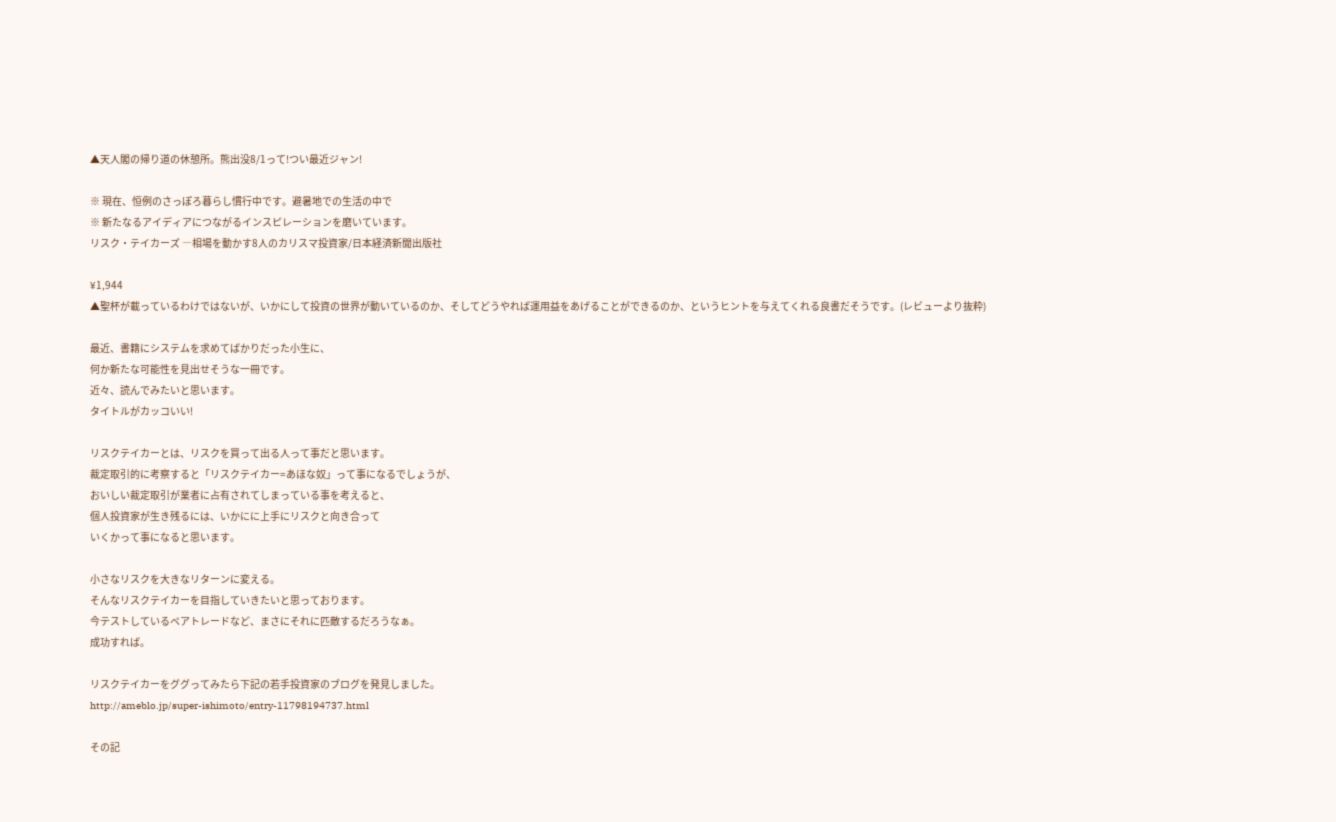▲天人閣の帰り道の休憩所。熊出没8/1って!つい最近ジャン!

※ 現在、恒例のさっぽろ暮らし慣行中です。避暑地での生活の中で
※ 新たなるアイディアにつながるインスピレーションを磨いています。
リスク・テイカーズ ―相場を動かす8人のカリスマ投資家/日本経済新聞出版社

¥1,944
▲聖杯が載っているわけではないが、いかにして投資の世界が動いているのか、そしてどうやれば運用益をあげることができるのか、というヒントを与えてくれる良書だそうです。(レビューより抜粋)

最近、書籍にシステムを求めてばかりだった小生に、
何か新たな可能性を見出せそうな一冊です。
近々、読んでみたいと思います。
タイトルがカッコいい!

リスクテイカーとは、リスクを買って出る人って事だと思います。
裁定取引的に考察すると「リスクテイカー=あほな奴」って事になるでしょうが、
おいしい裁定取引が業者に占有されてしまっている事を考えると、
個人投資家が生き残るには、いかにに上手にリスクと向き合って
いくかって事になると思います。

小さなリスクを大きなリターンに変える。
そんなリスクテイカーを目指していきたいと思っております。
今テストしているペアトレードなど、まさにそれに匹敵するだろうなぁ。
成功すれば。

リスクテイカーをググってみたら下記の若手投資家のブログを発見しました。
http://ameblo.jp/super-ishimoto/entry-11798194737.html

その記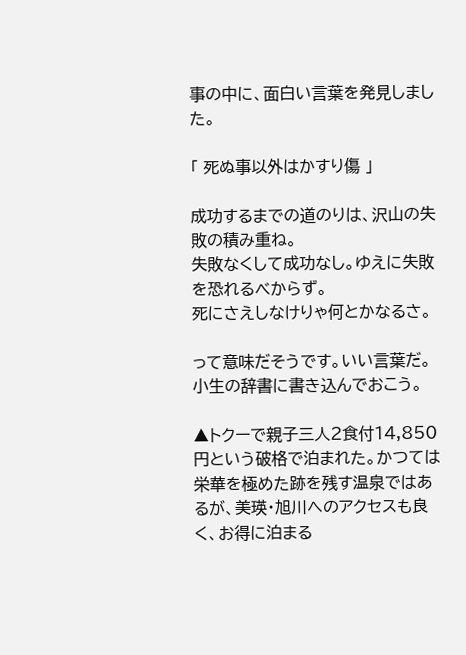事の中に、面白い言葉を発見しました。

「 死ぬ事以外はかすり傷 」

成功するまでの道のりは、沢山の失敗の積み重ね。
失敗なくして成功なし。ゆえに失敗を恐れるべからず。
死にさえしなけりゃ何とかなるさ。

って意味だそうです。いい言葉だ。
小生の辞書に書き込んでおこう。

▲トクーで親子三人2食付14,850円という破格で泊まれた。かつては栄華を極めた跡を残す温泉ではあるが、美瑛・旭川へのアクセスも良く、お得に泊まる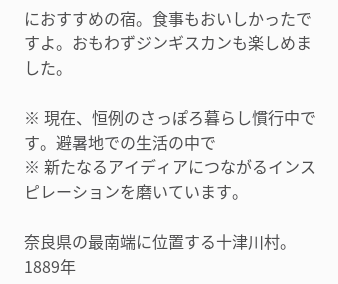におすすめの宿。食事もおいしかったですよ。おもわずジンギスカンも楽しめました。

※ 現在、恒例のさっぽろ暮らし慣行中です。避暑地での生活の中で
※ 新たなるアイディアにつながるインスピレーションを磨いています。

奈良県の最南端に位置する十津川村。
1889年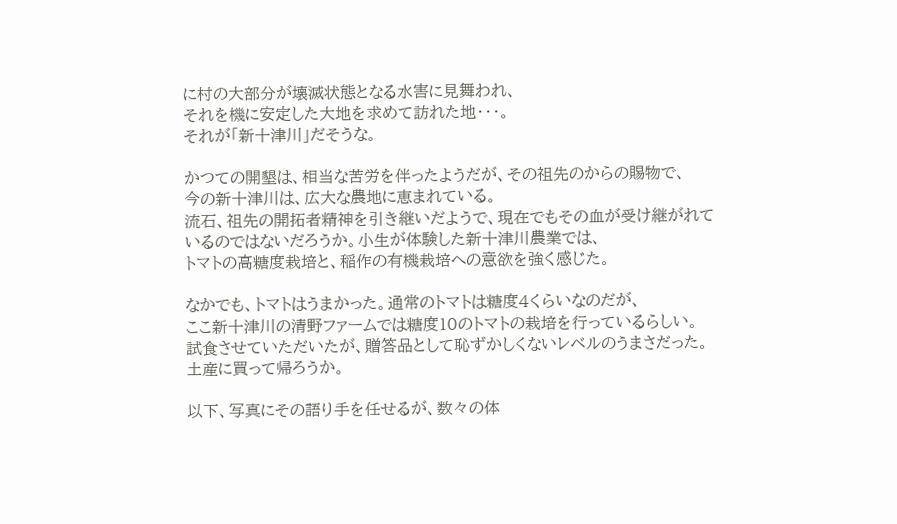に村の大部分が壊滅状態となる水害に見舞われ、
それを機に安定した大地を求めて訪れた地・・・。
それが「新十津川」だそうな。

かつての開墾は、相当な苦労を伴ったようだが、その祖先のからの賜物で、
今の新十津川は、広大な農地に恵まれている。
流石、祖先の開拓者精神を引き継いだようで、現在でもその血が受け継がれて
いるのではないだろうか。小生が体験した新十津川農業では、
トマトの高糖度栽培と、稲作の有機栽培への意欲を強く感じた。

なかでも、トマトはうまかった。通常のトマトは糖度4くらいなのだが、
ここ新十津川の清野ファームでは糖度10のトマトの栽培を行っているらしい。
試食させていただいたが、贈答品として恥ずかしくないレベルのうまさだった。
土産に買って帰ろうか。

以下、写真にその語り手を任せるが、数々の体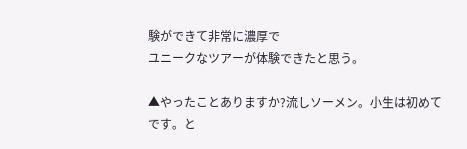験ができて非常に濃厚で
ユニークなツアーが体験できたと思う。

▲やったことありますか?流しソーメン。小生は初めてです。と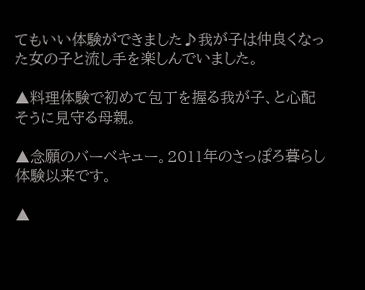てもいい体験ができました♪我が子は仲良くなった女の子と流し手を楽しんでいました。

▲料理体験で初めて包丁を握る我が子、と心配そうに見守る母親。

▲念願のバーベキュー。2011年のさっぽろ暮らし体験以来です。

▲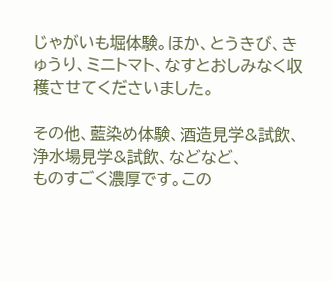じゃがいも堀体験。ほか、とうきび、きゅうり、ミニトマト、なすとおしみなく収穫させてくださいました。

その他、藍染め体験、酒造見学&試飲、浄水場見学&試飲、などなど、
ものすごく濃厚です。この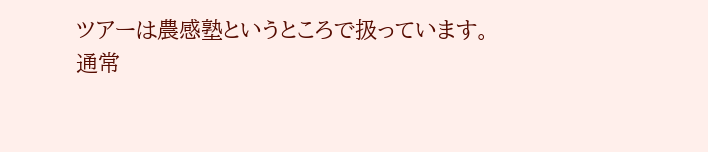ツアーは農感塾というところで扱っています。
通常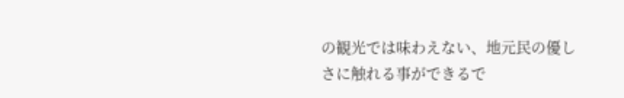の観光では味わえない、地元民の優しさに触れる事ができるで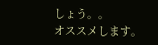しょう。。
オススメします。